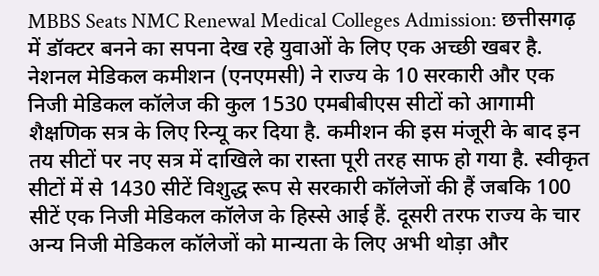MBBS Seats NMC Renewal Medical Colleges Admission: छत्तीसगढ़ में डॉक्टर बनने का सपना देख रहे युवाओं के लिए एक अच्छी खबर है. नेशनल मेडिकल कमीशन (एनएमसी) ने राज्य के 10 सरकारी और एक निजी मेडिकल कॉलेज की कुल 1530 एमबीबीएस सीटों को आगामी शैक्षणिक सत्र के लिए रिन्यू कर दिया है. कमीशन की इस मंजूरी के बाद इन तय सीटों पर नए सत्र में दाखिले का रास्ता पूरी तरह साफ हो गया है. स्वीकृत सीटों में से 1430 सीटें विशुद्ध रूप से सरकारी कॉलेजों की हैं जबकि 100 सीटें एक निजी मेडिकल कॉलेज के हिस्से आई हैं. दूसरी तरफ राज्य के चार अन्य निजी मेडिकल कॉलेजों को मान्यता के लिए अभी थोड़ा और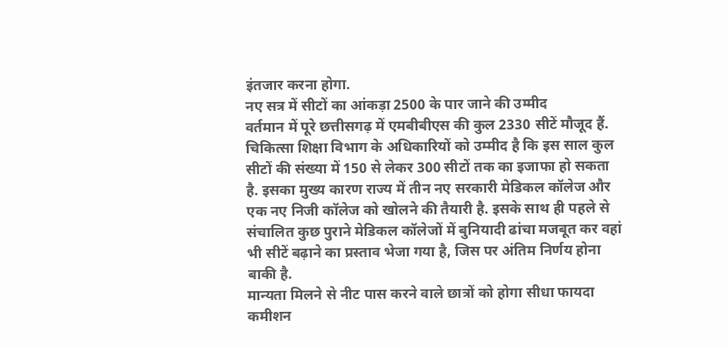इंतजार करना होगा.
नए सत्र में सीटों का आंकड़ा 2500 के पार जाने की उम्मीद
वर्तमान में पूरे छत्तीसगढ़ में एमबीबीएस की कुल 2330 सीटें मौजूद हैं. चिकित्सा शिक्षा विभाग के अधिकारियों को उम्मीद है कि इस साल कुल सीटों की संख्या में 150 से लेकर 300 सीटों तक का इजाफा हो सकता है. इसका मुख्य कारण राज्य में तीन नए सरकारी मेडिकल कॉलेज और एक नए निजी कॉलेज को खोलने की तैयारी है. इसके साथ ही पहले से संचालित कुछ पुराने मेडिकल कॉलेजों में बुनियादी ढांचा मजबूत कर वहां भी सीटें बढ़ाने का प्रस्ताव भेजा गया है, जिस पर अंतिम निर्णय होना बाकी है.
मान्यता मिलने से नीट पास करने वाले छात्रों को होगा सीधा फायदा
कमीशन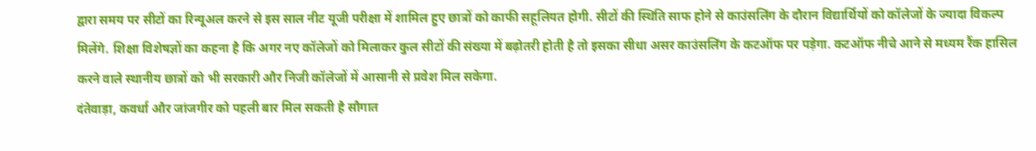द्वारा समय पर सीटों का रिन्यूअल करने से इस साल नीट यूजी परीक्षा में शामिल हुए छात्रों को काफी सहूलियत होगी. सीटों की स्थिति साफ होने से काउंसलिंग के दौरान विद्यार्थियों को कॉलेजों के ज्यादा विकल्प मिलेंगे. शिक्षा विशेषज्ञों का कहना है कि अगर नए कॉलेजों को मिलाकर कुल सीटों की संख्या में बढ़ोतरी होती है तो इसका सीधा असर काउंसलिंग के कटऑफ पर पड़ेगा. कटऑफ नीचे आने से मध्यम रैंक हासिल करने वाले स्थानीय छात्रों को भी सरकारी और निजी कॉलेजों में आसानी से प्रवेश मिल सकेगा.
दंतेवाड़ा, कवर्धा और जांजगीर को पहली बार मिल सकती है सौगात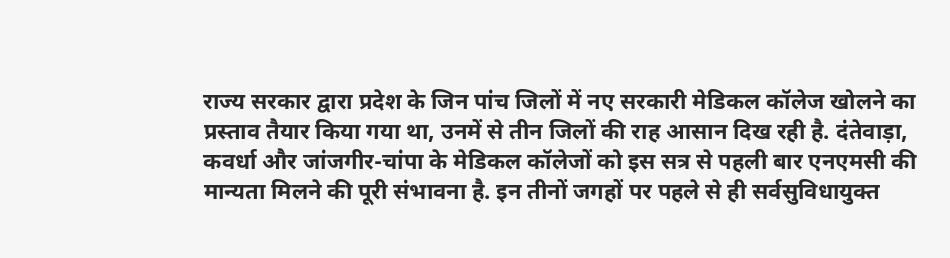राज्य सरकार द्वारा प्रदेश के जिन पांच जिलों में नए सरकारी मेडिकल कॉलेज खोलने का प्रस्ताव तैयार किया गया था, उनमें से तीन जिलों की राह आसान दिख रही है. दंतेवाड़ा, कवर्धा और जांजगीर-चांपा के मेडिकल कॉलेजों को इस सत्र से पहली बार एनएमसी की मान्यता मिलने की पूरी संभावना है. इन तीनों जगहों पर पहले से ही सर्वसुविधायुक्त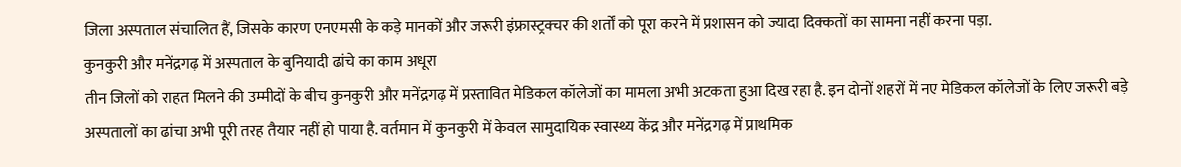जिला अस्पताल संचालित हैं, जिसके कारण एनएमसी के कड़े मानकों और जरूरी इंफ्रास्ट्रक्चर की शर्तों को पूरा करने में प्रशासन को ज्यादा दिक्कतों का सामना नहीं करना पड़ा.
कुनकुरी और मनेंद्रगढ़ में अस्पताल के बुनियादी ढांचे का काम अधूरा
तीन जिलों को राहत मिलने की उम्मीदों के बीच कुनकुरी और मनेंद्रगढ़ में प्रस्तावित मेडिकल कॉलेजों का मामला अभी अटकता हुआ दिख रहा है. इन दोनों शहरों में नए मेडिकल कॉलेजों के लिए जरूरी बड़े अस्पतालों का ढांचा अभी पूरी तरह तैयार नहीं हो पाया है. वर्तमान में कुनकुरी में केवल सामुदायिक स्वास्थ्य केंद्र और मनेंद्रगढ़ में प्राथमिक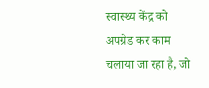स्वास्थ्य केंद्र को अपग्रेड कर काम चलाया जा रहा है, जो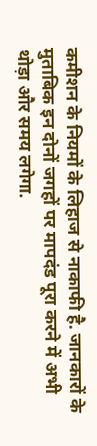कमीशन के नियमों के लिहाज से नाकाफी है. जानकारों के मुताबिक इन दोनों जगहों पर मापदंड पूरा करने में अभी थोड़ा और समय लगेगा.